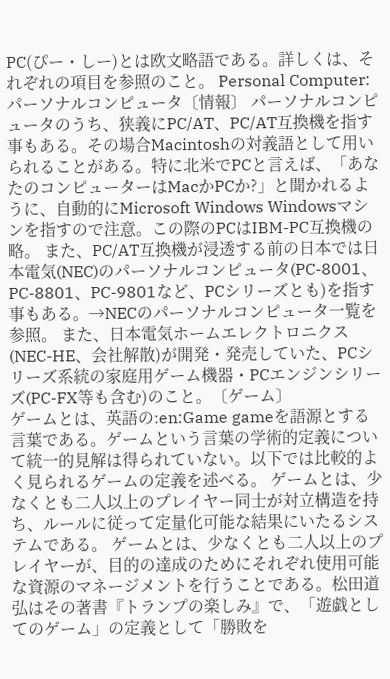PC(ぴー・しー)とは欧文略語である。詳しくは、それぞれの項目を参照のこと。 Personal Computer:パーソナルコンピュータ〔情報〕 パーソナルコンピュータのうち、狭義にPC/AT、PC/AT互換機を指す事もある。その場合Macintoshの対義語として用いられることがある。特に北米でPCと言えば、「あなたのコンピューターはMacかPCか?」と聞かれるように、自動的にMicrosoft Windows Windowsマシンを指すので注意。この際のPCはIBM-PC互換機の略。 また、PC/AT互換機が浸透する前の日本では日本電気(NEC)のパーソナルコンピュータ(PC-8001、PC-8801、PC-9801など、PCシリーズとも)を指す事もある。→NECのパーソナルコンピュータ一覧を参照。 また、日本電気ホームエレクトロニクス(NEC-HE、会社解散)が開発・発売していた、PCシリーズ系統の家庭用ゲーム機器・PCエンジンシリーズ(PC-FX等も含む)のこと。〔ゲーム〕
ゲームとは、英語の:en:Game gameを語源とする言葉である。ゲームという言葉の学術的定義について統一的見解は得られていない。以下では比較的よく見られるゲームの定義を述べる。 ゲームとは、少なくとも二人以上のプレイヤー同士が対立構造を持ち、ルールに従って定量化可能な結果にいたるシステムである。 ゲームとは、少なくとも二人以上のプレイヤーが、目的の達成のためにそれぞれ使用可能な資源のマネージメントを行うことである。松田道弘はその著書『トランプの楽しみ』で、「遊戯としてのゲーム」の定義として「勝敗を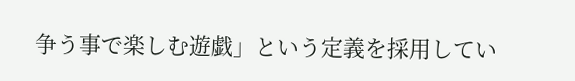争う事で楽しむ遊戯」という定義を採用してい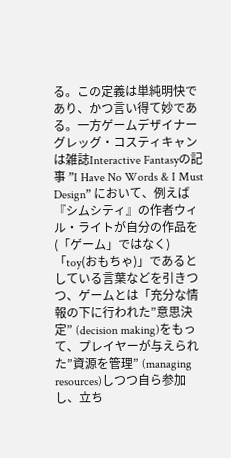る。この定義は単純明快であり、かつ言い得て妙である。一方ゲームデザイナーグレッグ・コスティキャンは雑誌Interactive Fantasyの記事 ”I Have No Words & I Must Design” において、例えば『シムシティ』の作者ウィル・ライトが自分の作品を(「ゲーム」ではなく)「toy(おもちゃ)」であるとしている言葉などを引きつつ、ゲームとは「充分な情報の下に行われた”意思決定” (decision making)をもって、プレイヤーが与えられた”資源を管理” (managing resources)しつつ自ら参加し、立ち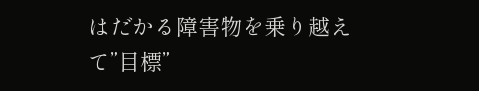はだかる障害物を乗り越えて”目標”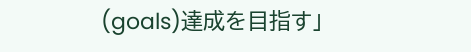(goals)達成を目指す」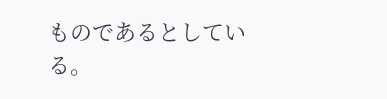ものであるとしている。